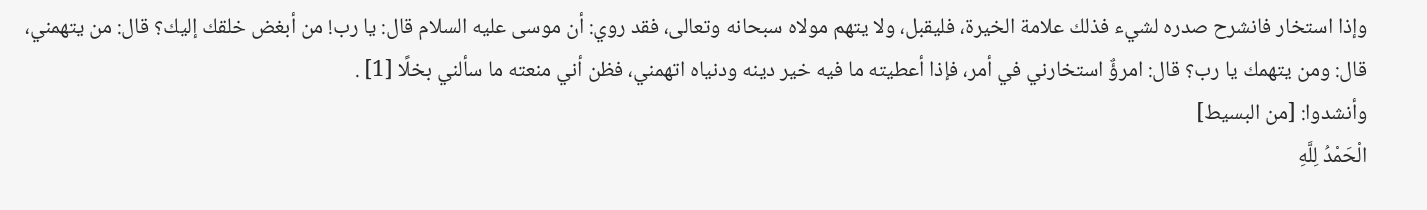وإذا استخار فانشرح صدره لشيء فذلك علامة الخيرة، فليقبل، ولا يتهم مولاه سبحانه وتعالى، فقد روي: أن موسى عليه السلام قال: يا رب! من أبغض خلقك إليك؟ قال: من يتهمني، قال: ومن يتهمك يا رب؟ قال: امرؤٌ استخارني في أمر، فإذا أعطيته ما فيه خير دينه ودنياه اتهمني، فظن أني منعته ما سألني بخلًا [1] .
وأنشدوا: [من البسيط]
الْحَمْدُ لِلَّهِ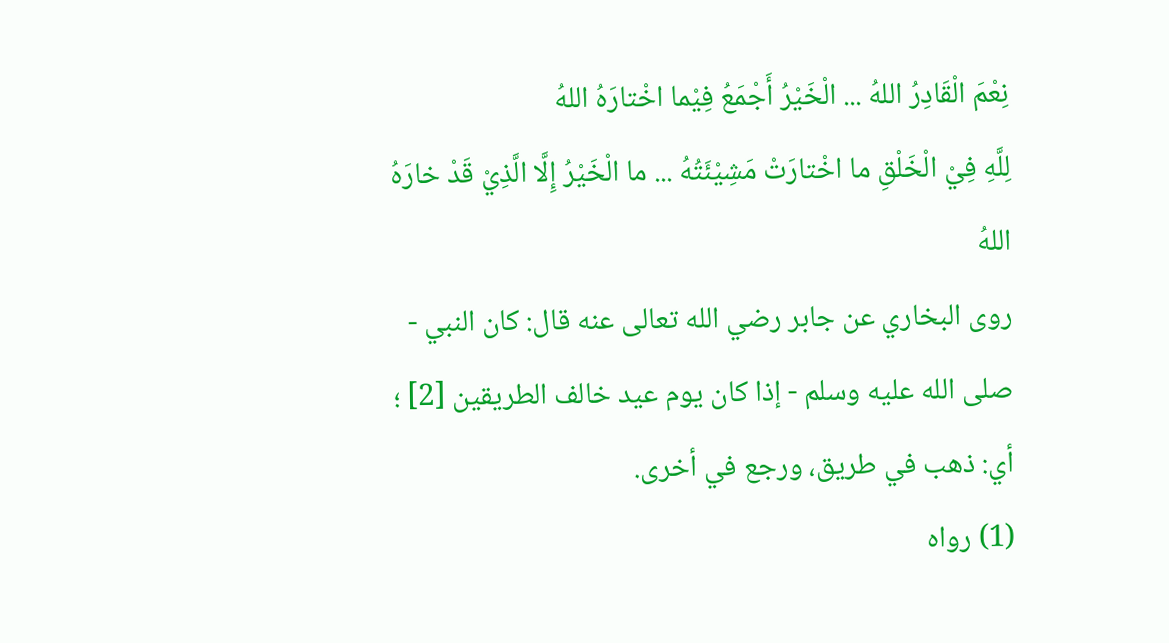نِعْمَ الْقَادِرُ اللهُ ... الْخَيْرُ أَجْمَعُ فِيْما اخْتارَهُ اللهُ
لِلَّهِ فِيْ الْخَلْقِ ما اخْتارَتْ مَشِيْئَتُهُ ... ما الْخَيْرُ إِلَّا الَّذِيْ قَدْ خارَهُ اللهُ
روى البخاري عن جابر رضي الله تعالى عنه قال: كان النبي - صلى الله عليه وسلم - إذا كان يوم عيد خالف الطريقين [2] ؛ أي: ذهب في طريق، ورجع في أخرى.
(1) رواه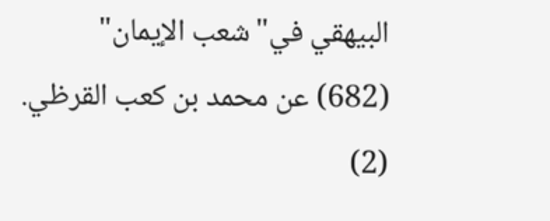البيهقي في"شعب الإيمان" (682) عن محمد بن كعب القرظي.
(2)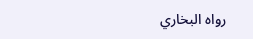رواه البخاري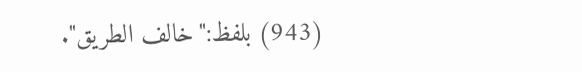(943) بلفظ:"خالف الطريق".